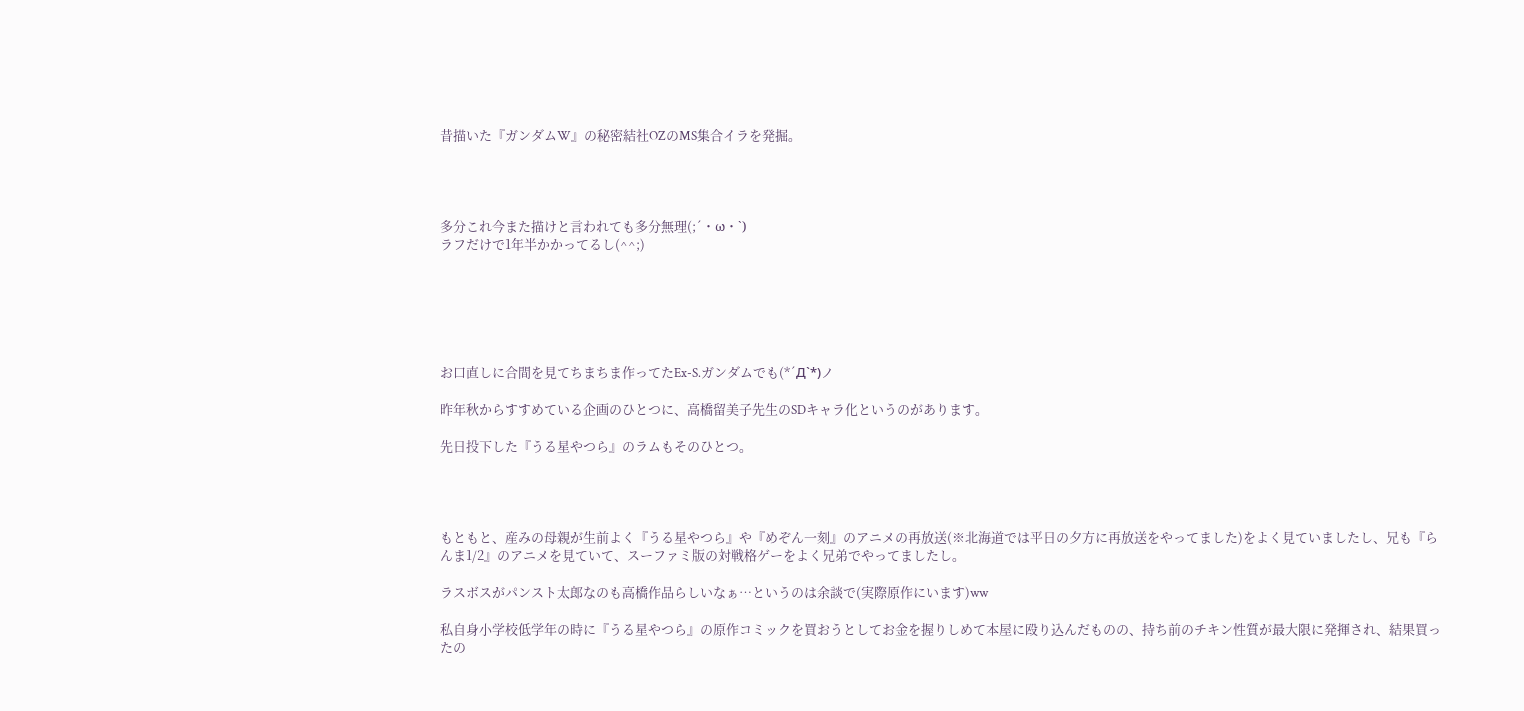昔描いた『ガンダムW』の秘密結社OZのMS集合イラを発掘。




多分これ今また描けと言われても多分無理(;´・ω・`)
ラフだけで1年半かかってるし(^^;)






お口直しに合間を見てちまちま作ってたEx-S.ガンダムでも(*´Д`*)ノ

昨年秋からすすめている企画のひとつに、高橋留美子先生のSDキャラ化というのがあります。

先日投下した『うる星やつら』のラムもそのひとつ。




もともと、産みの母親が生前よく『うる星やつら』や『めぞん一刻』のアニメの再放送(※北海道では平日の夕方に再放送をやってました)をよく見ていましたし、兄も『らんま1/2』のアニメを見ていて、スーファミ版の対戦格ゲーをよく兄弟でやってましたし。

ラスボスがパンスト太郎なのも高橋作品らしいなぁ…というのは余談で(実際原作にいます)ww

私自身小学校低学年の時に『うる星やつら』の原作コミックを買おうとしてお金を握りしめて本屋に殴り込んだものの、持ち前のチキン性質が最大限に発揮され、結果買ったの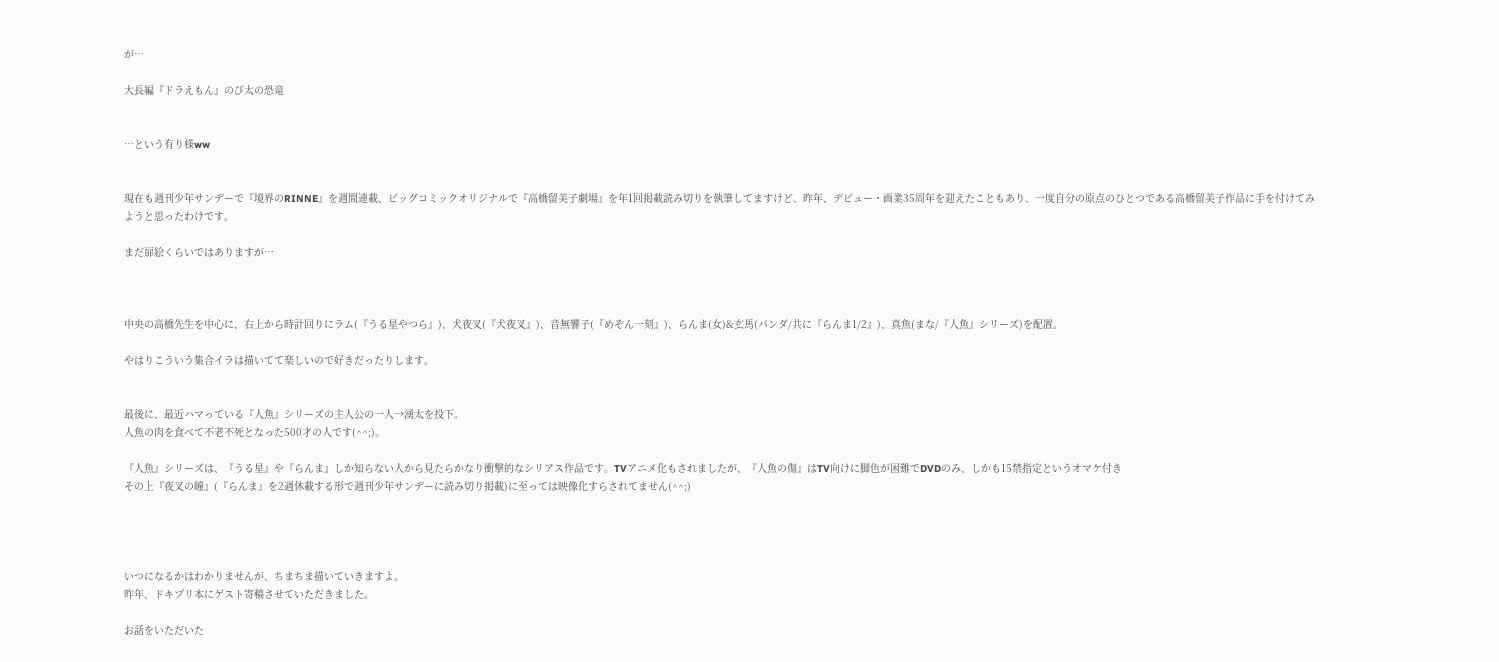が…

大長編『ドラえもん』のび太の恐竜


…という有り様ww


現在も週刊少年サンデーで『境界のRINNE』を週間連載、ビッグコミックオリジナルで『高橋留美子劇場』を年1回掲載読み切りを執筆してますけど、昨年、デビュー・画業35周年を迎えたこともあり、一度自分の原点のひとつである高橋留美子作品に手を付けてみようと思ったわけです。

まだ扉絵くらいではありますが…



中央の高橋先生を中心に、右上から時計回りにラム(『うる星やつら』)、犬夜叉(『犬夜叉』)、音無響子(『めぞん一刻』)、らんま(女)&玄馬(パンダ/共に『らんま1/2』)、真魚(まな/『人魚』シリーズ)を配置。

やはりこういう集合イラは描いてて楽しいので好きだったりします。


最後に、最近ハマっている『人魚』シリーズの主人公の一人→湧太を投下。
人魚の肉を食べて不老不死となった500才の人です(^^;)。

『人魚』シリーズは、『うる星』や『らんま』しか知らない人から見たらかなり衝撃的なシリアス作品です。TVアニメ化もされましたが、『人魚の傷』はTV向けに脚色が困難でDVDのみ、しかも15禁指定というオマケ付き
その上『夜叉の瞳』(『らんま』を2週休載する形で週刊少年サンデーに読み切り掲載)に至っては映像化すらされてません(^^;)




いつになるかはわかりませんが、ちまちま描いていきますよ。
昨年、ドキプリ本にゲスト寄稿させていただきました。

お話をいただいた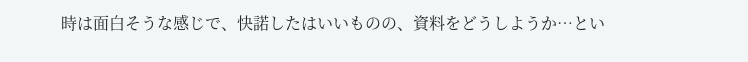時は面白そうな感じで、快諾したはいいものの、資料をどうしようか…とい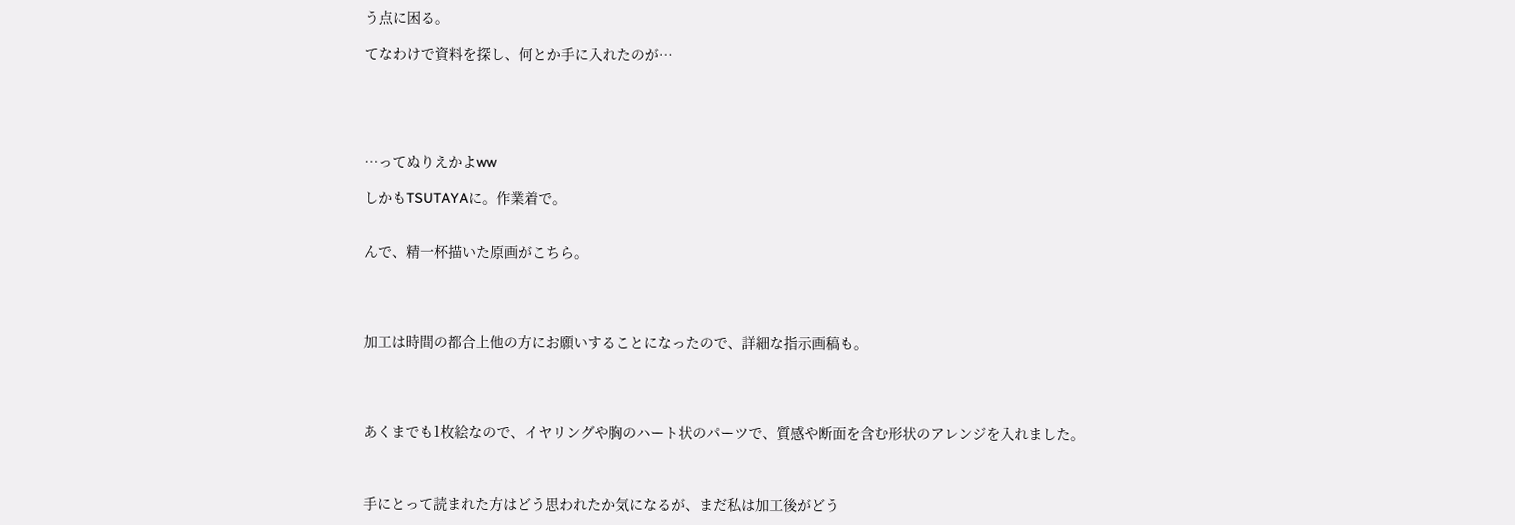う点に困る。

てなわけで資料を探し、何とか手に入れたのが…





…ってぬりえかよww

しかもTSUTAYAに。作業着で。


んで、精一杯描いた原画がこちら。




加工は時間の都合上他の方にお願いすることになったので、詳細な指示画稿も。




あくまでも1枚絵なので、イヤリングや胸のハート状のパーツで、質感や断面を含む形状のアレンジを入れました。



手にとって読まれた方はどう思われたか気になるが、まだ私は加工後がどう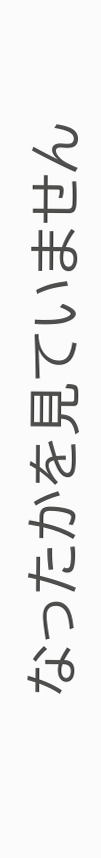なったかを見ていません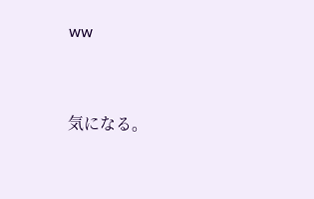ww


気になる。